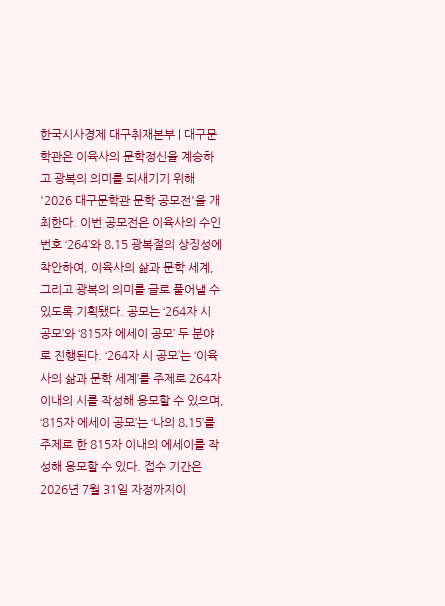한국시사경제 대구취재본부 | 대구문학관은 이육사의 문학정신을 계승하고 광복의 의미를 되새기기 위해 '2026 대구문학관 문학 공모전'을 개최한다. 이번 공모전은 이육사의 수인번호 ‘264’와 8․15 광복절의 상징성에 착안하여, 이육사의 삶과 문학 세계, 그리고 광복의 의미를 글로 풀어낼 수 있도록 기획됐다. 공모는 ‘264자 시 공모’와 ‘815자 에세이 공모’ 두 분야로 진행된다. ‘264자 시 공모’는 ‘이육사의 삶과 문학 세계’를 주제로 264자 이내의 시를 작성해 응모할 수 있으며, ‘815자 에세이 공모’는 ‘나의 8․15’를 주제로 한 815자 이내의 에세이를 작성해 응모할 수 있다. 접수 기간은 2026년 7월 31일 자정까지이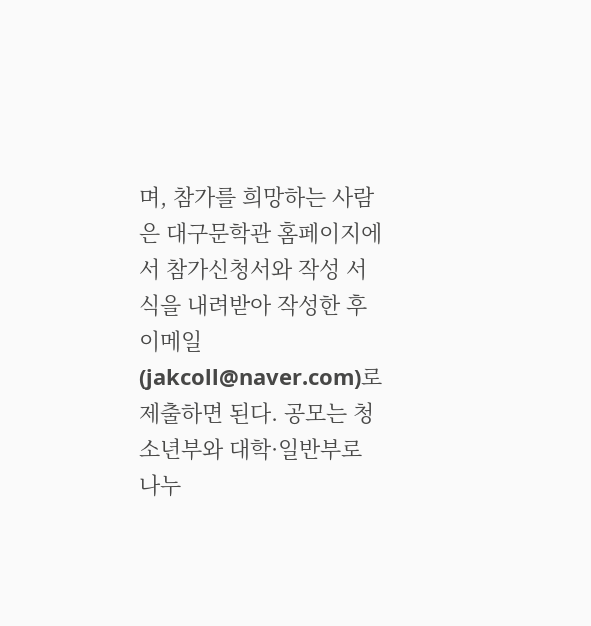며, 참가를 희망하는 사람은 대구문학관 홈페이지에서 참가신청서와 작성 서식을 내려받아 작성한 후 이메일(jakcoll@naver.com)로 제출하면 된다. 공모는 청소년부와 대학·일반부로 나누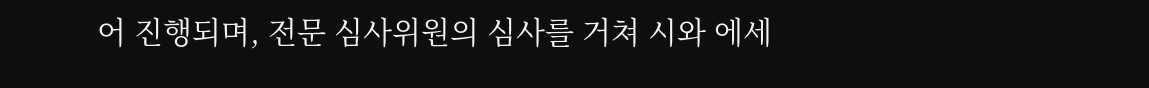어 진행되며, 전문 심사위원의 심사를 거쳐 시와 에세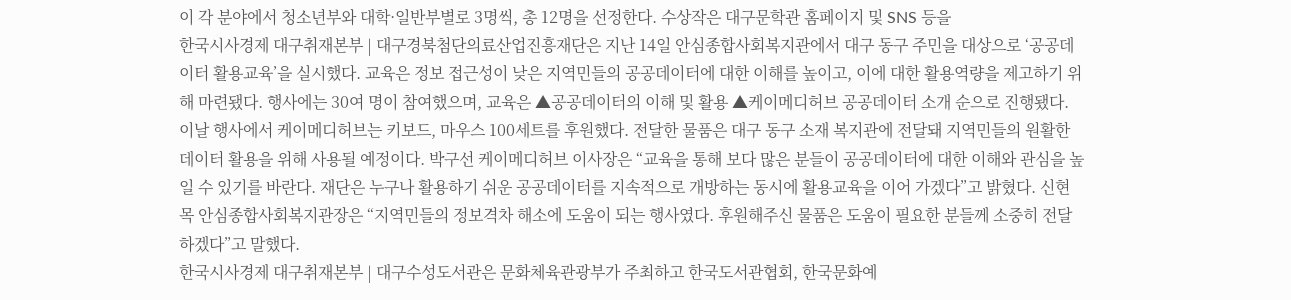이 각 분야에서 청소년부와 대학·일반부별로 3명씩, 총 12명을 선정한다. 수상작은 대구문학관 홈페이지 및 SNS 등을
한국시사경제 대구취재본부 | 대구경북첨단의료산업진흥재단은 지난 14일 안심종합사회복지관에서 대구 동구 주민을 대상으로 ‘공공데이터 활용교육’을 실시했다. 교육은 정보 접근성이 낮은 지역민들의 공공데이터에 대한 이해를 높이고, 이에 대한 활용역량을 제고하기 위해 마련됐다. 행사에는 30여 명이 참여했으며, 교육은 ▲공공데이터의 이해 및 활용 ▲케이메디허브 공공데이터 소개 순으로 진행됐다. 이날 행사에서 케이메디허브는 키보드, 마우스 100세트를 후원했다. 전달한 물품은 대구 동구 소재 복지관에 전달돼 지역민들의 원활한 데이터 활용을 위해 사용될 예정이다. 박구선 케이메디허브 이사장은 “교육을 통해 보다 많은 분들이 공공데이터에 대한 이해와 관심을 높일 수 있기를 바란다. 재단은 누구나 활용하기 쉬운 공공데이터를 지속적으로 개방하는 동시에 활용교육을 이어 가겠다”고 밝혔다. 신현목 안심종합사회복지관장은 “지역민들의 정보격차 해소에 도움이 되는 행사였다. 후원해주신 물품은 도움이 필요한 분들께 소중히 전달하겠다”고 말했다.
한국시사경제 대구취재본부 | 대구수성도서관은 문화체육관광부가 주최하고 한국도서관협회, 한국문화예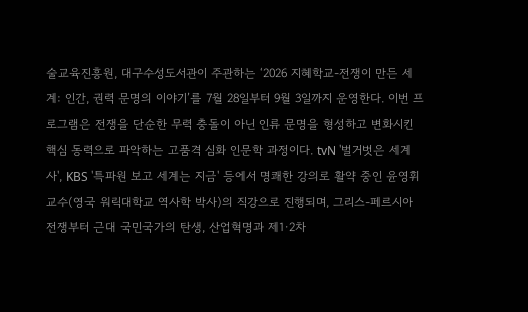술교육진흥원, 대구수성도서관이 주관하는 ‘2026 지혜학교-전쟁이 만든 세계: 인간, 권력 문명의 이야기’를 7월 28일부터 9월 3일까지 운영한다. 이번 프로그램은 전쟁을 단순한 무력 충돌이 아닌 인류 문명을 형성하고 변화시킨 핵심 동력으로 파악하는 고품격 심화 인문학 과정이다. tvN '벌거벗은 세계사', KBS '특파원 보고 세계는 지금' 등에서 명쾌한 강의로 활약 중인 윤영휘 교수(영국 워릭대학교 역사학 박사)의 직강으로 진행되며, 그리스-페르시아 전쟁부터 근대 국민국가의 탄생, 산업혁명과 제1·2차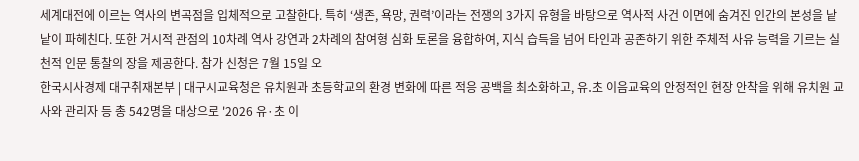세계대전에 이르는 역사의 변곡점을 입체적으로 고찰한다. 특히 ‘생존, 욕망, 권력’이라는 전쟁의 3가지 유형을 바탕으로 역사적 사건 이면에 숨겨진 인간의 본성을 낱낱이 파헤친다. 또한 거시적 관점의 10차례 역사 강연과 2차례의 참여형 심화 토론을 융합하여, 지식 습득을 넘어 타인과 공존하기 위한 주체적 사유 능력을 기르는 실천적 인문 통찰의 장을 제공한다. 참가 신청은 7월 15일 오
한국시사경제 대구취재본부 | 대구시교육청은 유치원과 초등학교의 환경 변화에 따른 적응 공백을 최소화하고, 유․초 이음교육의 안정적인 현장 안착을 위해 유치원 교사와 관리자 등 총 542명을 대상으로 '2026 유·초 이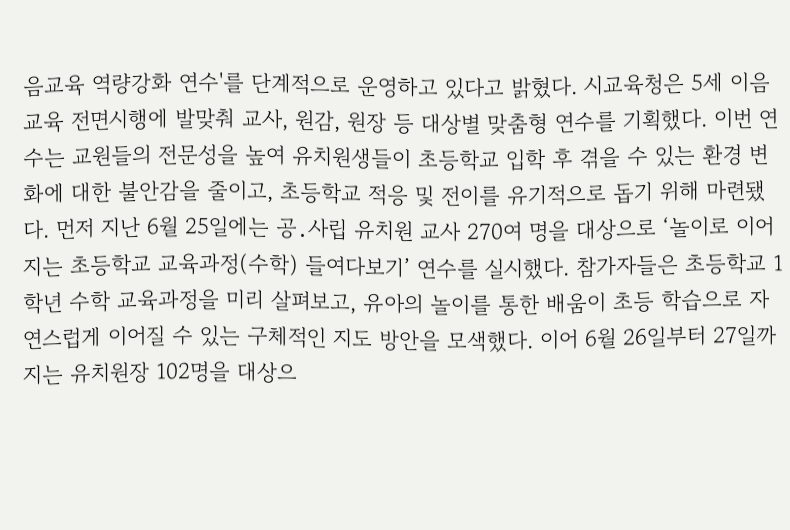음교육 역량강화 연수'를 단계적으로 운영하고 있다고 밝혔다. 시교육청은 5세 이음교육 전면시행에 발맞춰 교사, 원감, 원장 등 대상별 맞춤형 연수를 기획했다. 이번 연수는 교원들의 전문성을 높여 유치원생들이 초등학교 입학 후 겪을 수 있는 환경 변화에 대한 불안감을 줄이고, 초등학교 적응 및 전이를 유기적으로 돕기 위해 마련됐다. 먼저 지난 6월 25일에는 공․사립 유치원 교사 270여 명을 대상으로 ‘놀이로 이어지는 초등학교 교육과정(수학) 들여다보기’ 연수를 실시했다. 참가자들은 초등학교 1학년 수학 교육과정을 미리 살펴보고, 유아의 놀이를 통한 배움이 초등 학습으로 자연스럽게 이어질 수 있는 구체적인 지도 방안을 모색했다. 이어 6월 26일부터 27일까지는 유치원장 102명을 대상으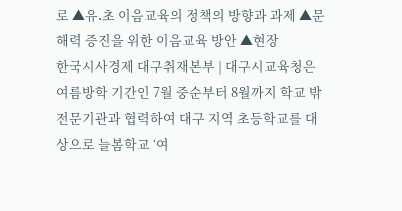로 ▲유․초 이음교육의 정책의 방향과 과제 ▲문해력 증진을 위한 이음교육 방안 ▲현장
한국시사경제 대구취재본부 | 대구시교육청은 여름방학 기간인 7월 중순부터 8월까지 학교 밖 전문기관과 협력하여 대구 지역 초등학교를 대상으로 늘봄학교 ‘여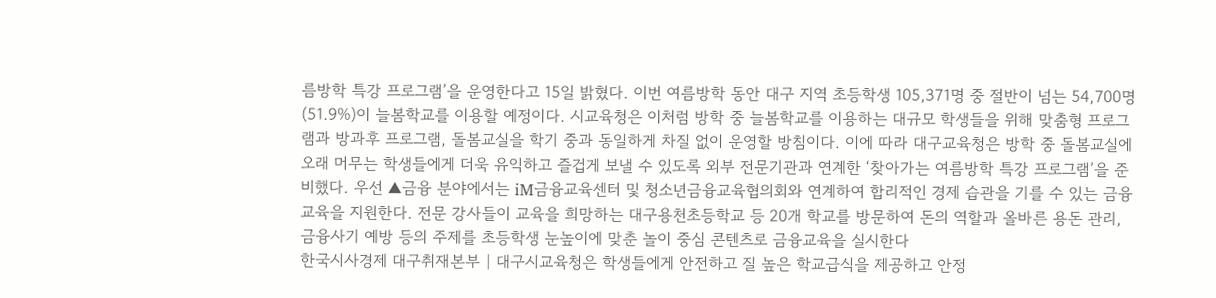름방학 특강 프로그램’을 운영한다고 15일 밝혔다. 이번 여름방학 동안 대구 지역 초등학생 105,371명 중 절반이 넘는 54,700명(51.9%)이 늘봄학교를 이용할 예정이다. 시교육청은 이처럼 방학 중 늘봄학교를 이용하는 대규모 학생들을 위해 맞춤형 프로그램과 방과후 프로그램, 돌봄교실을 학기 중과 동일하게 차질 없이 운영할 방침이다. 이에 따라 대구교육청은 방학 중 돌봄교실에 오래 머무는 학생들에게 더욱 유익하고 즐겁게 보낼 수 있도록 외부 전문기관과 연계한 ‘찾아가는 여름방학 특강 프로그램’을 준비했다. 우선 ▲금융 분야에서는 iM금융교육센터 및 청소년금융교육협의회와 연계하여 합리적인 경제 습관을 기를 수 있는 금융교육을 지원한다. 전문 강사들이 교육을 희망하는 대구용천초등학교 등 20개 학교를 방문하여 돈의 역할과 올바른 용돈 관리, 금융사기 예방 등의 주제를 초등학생 눈높이에 맞춘 놀이 중심 콘텐츠로 금융교육을 실시한다
한국시사경제 대구취재본부 | 대구시교육청은 학생들에게 안전하고 질 높은 학교급식을 제공하고 안정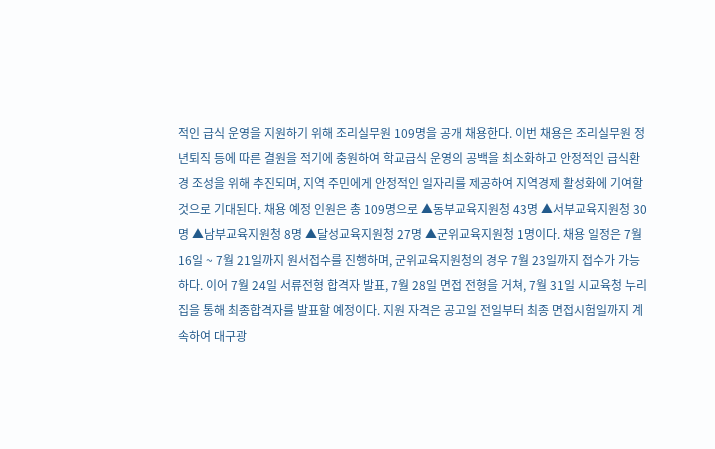적인 급식 운영을 지원하기 위해 조리실무원 109명을 공개 채용한다. 이번 채용은 조리실무원 정년퇴직 등에 따른 결원을 적기에 충원하여 학교급식 운영의 공백을 최소화하고 안정적인 급식환경 조성을 위해 추진되며, 지역 주민에게 안정적인 일자리를 제공하여 지역경제 활성화에 기여할 것으로 기대된다. 채용 예정 인원은 총 109명으로 ▲동부교육지원청 43명 ▲서부교육지원청 30명 ▲남부교육지원청 8명 ▲달성교육지원청 27명 ▲군위교육지원청 1명이다. 채용 일정은 7월 16일 ~ 7월 21일까지 원서접수를 진행하며, 군위교육지원청의 경우 7월 23일까지 접수가 가능하다. 이어 7월 24일 서류전형 합격자 발표, 7월 28일 면접 전형을 거쳐, 7월 31일 시교육청 누리집을 통해 최종합격자를 발표할 예정이다. 지원 자격은 공고일 전일부터 최종 면접시험일까지 계속하여 대구광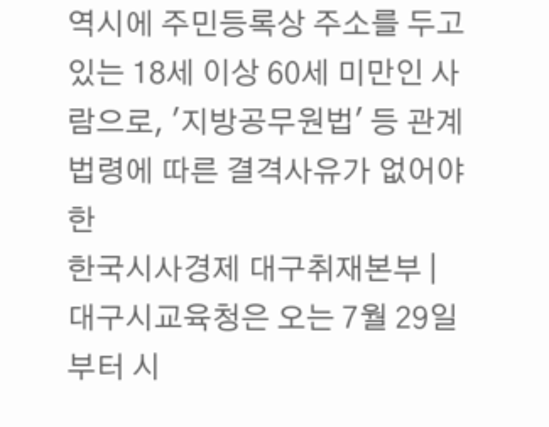역시에 주민등록상 주소를 두고 있는 18세 이상 60세 미만인 사람으로, '지방공무원법' 등 관계 법령에 따른 결격사유가 없어야 한
한국시사경제 대구취재본부 | 대구시교육청은 오는 7월 29일부터 시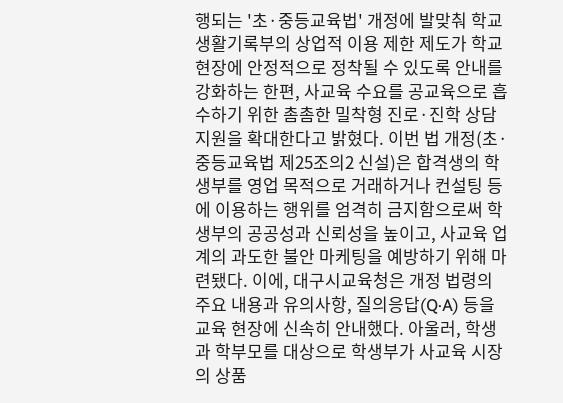행되는 '초·중등교육법' 개정에 발맞춰 학교생활기록부의 상업적 이용 제한 제도가 학교 현장에 안정적으로 정착될 수 있도록 안내를 강화하는 한편, 사교육 수요를 공교육으로 흡수하기 위한 촘촘한 밀착형 진로·진학 상담 지원을 확대한다고 밝혔다. 이번 법 개정(초·중등교육법 제25조의2 신설)은 합격생의 학생부를 영업 목적으로 거래하거나 컨설팅 등에 이용하는 행위를 엄격히 금지함으로써 학생부의 공공성과 신뢰성을 높이고, 사교육 업계의 과도한 불안 마케팅을 예방하기 위해 마련됐다. 이에, 대구시교육청은 개정 법령의 주요 내용과 유의사항, 질의응답(Q·A) 등을 교육 현장에 신속히 안내했다. 아울러, 학생과 학부모를 대상으로 학생부가 사교육 시장의 상품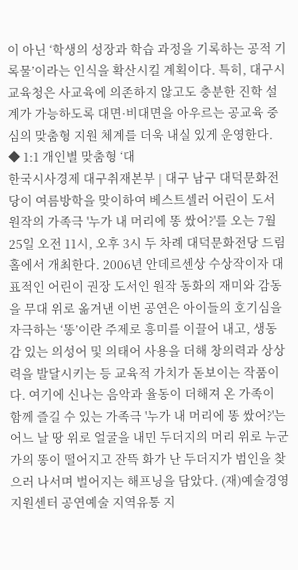이 아닌 ‘학생의 성장과 학습 과정을 기록하는 공적 기록물’이라는 인식을 확산시킬 계획이다. 특히, 대구시교육청은 사교육에 의존하지 않고도 충분한 진학 설계가 가능하도록 대면·비대면을 아우르는 공교육 중심의 맞춤형 지원 체계를 더욱 내실 있게 운영한다. ◆ 1:1 개인별 맞춤형 ‘대
한국시사경제 대구취재본부 | 대구 남구 대덕문화전당이 여름방학을 맞이하여 베스트셀러 어린이 도서 원작의 가족극 '누가 내 머리에 똥 쌌어?'를 오는 7월 25일 오전 11시, 오후 3시 두 차례 대덕문화전당 드림홀에서 개최한다. 2006년 안데르센상 수상작이자 대표적인 어린이 권장 도서인 원작 동화의 재미와 감동을 무대 위로 옮겨낸 이번 공연은 아이들의 호기심을 자극하는 ‘똥’이란 주제로 흥미를 이끌어 내고, 생동감 있는 의성어 및 의태어 사용을 더해 창의력과 상상력을 발달시키는 등 교육적 가치가 돋보이는 작품이다. 여기에 신나는 음악과 율동이 더해져 온 가족이 함께 즐길 수 있는 가족극 '누가 내 머리에 똥 쌌어?'는 어느 날 땅 위로 얼굴을 내민 두더지의 머리 위로 누군가의 똥이 떨어지고 잔뜩 화가 난 두더지가 범인을 찾으러 나서며 벌어지는 해프닝을 담았다. (재)예술경영지원센터 공연예술 지역유통 지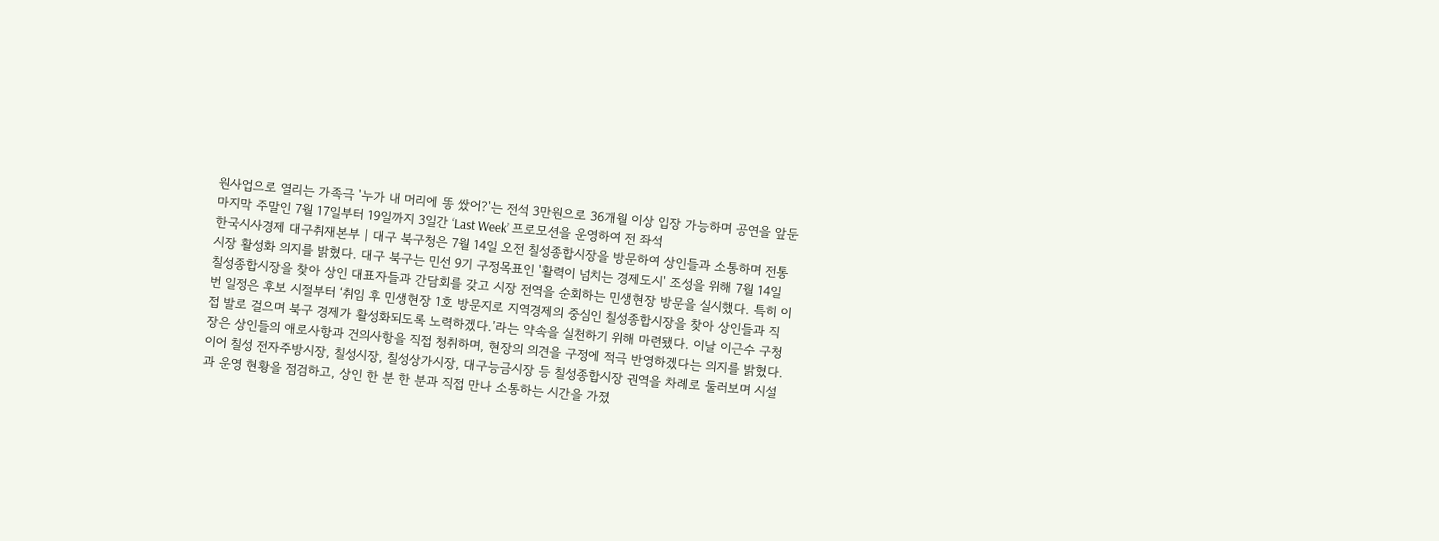원사업으로 열리는 가족극 '누가 내 머리에 똥 쌌어?'는 전석 3만원으로 36개월 이상 입장 가능하며 공연을 앞둔 마지막 주말인 7월 17일부터 19일까지 3일간 ‘Last Week’ 프로모션을 운영하여 전 좌석
한국시사경제 대구취재본부 | 대구 북구청은 7월 14일 오전 칠성종합시장을 방문하여 상인들과 소통하며 전통시장 활성화 의지를 밝혔다. 대구 북구는 민선 9기 구정목표인 '활력이 넘치는 경제도시' 조성을 위해 7월 14일 칠성종합시장을 찾아 상인 대표자들과 간담회를 갖고 시장 전역을 순회하는 민생현장 방문을 실시했다. 특히 이번 일정은 후보 시절부터 ‘취임 후 민생현장 1호 방문지로 지역경제의 중심인 칠성종합시장을 찾아 상인들과 직접 발로 걸으며 북구 경제가 활성화되도록 노력하겠다.’라는 약속을 실천하기 위해 마련됐다. 이날 이근수 구청장은 상인들의 애로사항과 건의사항을 직접 청취하며, 현장의 의견을 구정에 적극 반영하겠다는 의지를 밝혔다. 이어 칠성 전자주방시장, 칠성시장, 칠성상가시장, 대구능금시장 등 칠성종합시장 권역을 차례로 둘러보며 시설과 운영 현황을 점검하고, 상인 한 분 한 분과 직접 만나 소통하는 시간을 가졌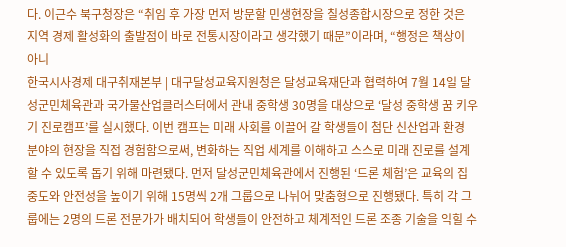다. 이근수 북구청장은 “취임 후 가장 먼저 방문할 민생현장을 칠성종합시장으로 정한 것은 지역 경제 활성화의 출발점이 바로 전통시장이라고 생각했기 때문”이라며, “행정은 책상이 아니
한국시사경제 대구취재본부 | 대구달성교육지원청은 달성교육재단과 협력하여 7월 14일 달성군민체육관과 국가물산업클러스터에서 관내 중학생 30명을 대상으로 ‘달성 중학생 꿈 키우기 진로캠프’를 실시했다. 이번 캠프는 미래 사회를 이끌어 갈 학생들이 첨단 신산업과 환경 분야의 현장을 직접 경험함으로써, 변화하는 직업 세계를 이해하고 스스로 미래 진로를 설계할 수 있도록 돕기 위해 마련됐다. 먼저 달성군민체육관에서 진행된 ‘드론 체험’은 교육의 집중도와 안전성을 높이기 위해 15명씩 2개 그룹으로 나뉘어 맞춤형으로 진행됐다. 특히 각 그룹에는 2명의 드론 전문가가 배치되어 학생들이 안전하고 체계적인 드론 조종 기술을 익힐 수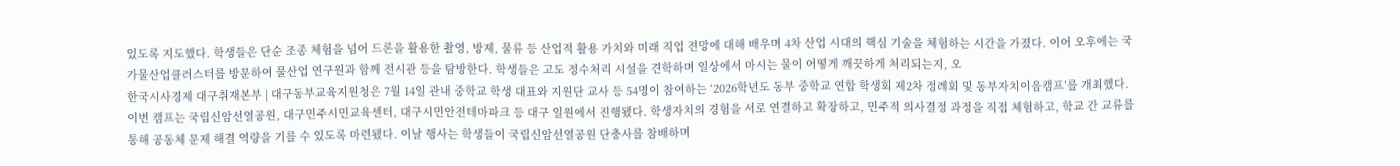있도록 지도했다. 학생들은 단순 조종 체험을 넘어 드론을 활용한 촬영, 방제, 물류 등 산업적 활용 가치와 미래 직업 전망에 대해 배우며 4차 산업 시대의 핵심 기술을 체험하는 시간을 가졌다. 이어 오후에는 국가물산업클러스터를 방문하여 물산업 연구원과 함께 전시관 등을 탐방한다. 학생들은 고도 정수처리 시설을 견학하며 일상에서 마시는 물이 어떻게 깨끗하게 처리되는지, 오
한국시사경제 대구취재본부 | 대구동부교육지원청은 7월 14일 관내 중학교 학생 대표와 지원단 교사 등 54명이 참여하는 ‘2026학년도 동부 중학교 연합 학생회 제2차 정례회 및 동부자치이음캠프’를 개최했다. 이번 캠프는 국립신암선열공원, 대구민주시민교육센터, 대구시민안전테마파크 등 대구 일원에서 진행됐다. 학생자치의 경험을 서로 연결하고 확장하고, 민주적 의사결정 과정을 직접 체험하고, 학교 간 교류를 통해 공동체 문제 해결 역량을 기를 수 있도록 마련됐다. 이날 행사는 학생들이 국립신암선열공원 단충사를 참배하며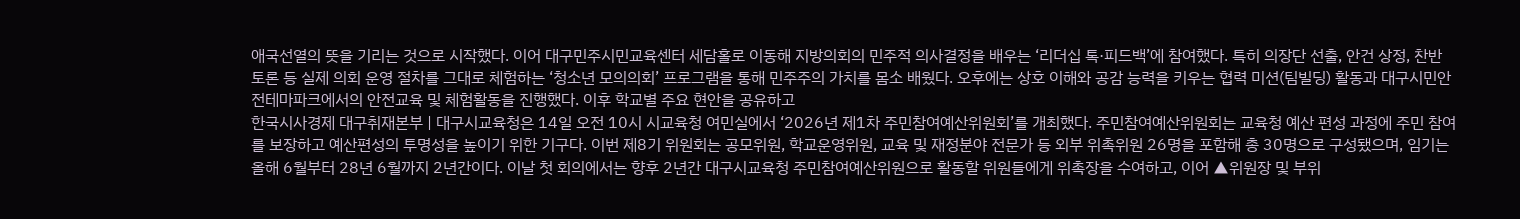애국선열의 뜻을 기리는 것으로 시작했다. 이어 대구민주시민교육센터 세담홀로 이동해 지방의회의 민주적 의사결정을 배우는 ‘리더십 톡·피드백’에 참여했다. 특히 의장단 선출, 안건 상정, 찬반 토론 등 실제 의회 운영 절차를 그대로 체험하는 ‘청소년 모의의회’ 프로그램을 통해 민주주의 가치를 몸소 배웠다. 오후에는 상호 이해와 공감 능력을 키우는 협력 미션(팀빌딩) 활동과 대구시민안전테마파크에서의 안전교육 및 체험활동을 진행했다. 이후 학교별 주요 현안을 공유하고
한국시사경제 대구취재본부 | 대구시교육청은 14일 오전 10시 시교육청 여민실에서 ‘2026년 제1차 주민참여예산위원회’를 개최했다. 주민참여예산위원회는 교육청 예산 편성 과정에 주민 참여를 보장하고 예산편성의 투명성을 높이기 위한 기구다. 이번 제8기 위원회는 공모위원, 학교운영위원, 교육 및 재정분야 전문가 등 외부 위촉위원 26명을 포함해 총 30명으로 구성됐으며, 임기는 올해 6월부터 28년 6월까지 2년간이다. 이날 첫 회의에서는 향후 2년간 대구시교육청 주민참여예산위원으로 활동할 위원들에게 위촉장을 수여하고, 이어 ▲위원장 및 부위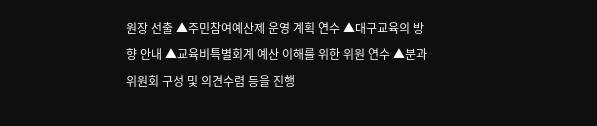원장 선출 ▲주민참여예산제 운영 계획 연수 ▲대구교육의 방향 안내 ▲교육비특별회계 예산 이해를 위한 위원 연수 ▲분과위원회 구성 및 의견수렴 등을 진행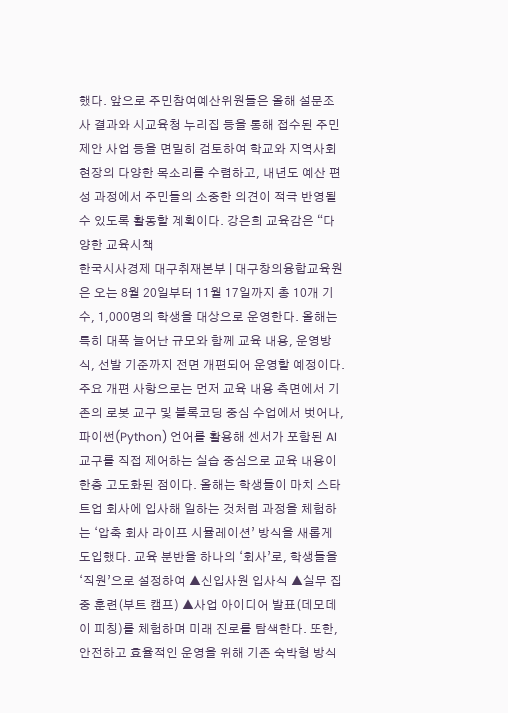했다. 앞으로 주민참여예산위원들은 올해 설문조사 결과와 시교육청 누리집 등을 통해 접수된 주민 제안 사업 등을 면밀히 검토하여 학교와 지역사회 현장의 다양한 목소리를 수렴하고, 내년도 예산 편성 과정에서 주민들의 소중한 의견이 적극 반영될 수 있도록 활동할 계획이다. 강은희 교육감은 “다양한 교육시책
한국시사경제 대구취재본부 | 대구창의융합교육원은 오는 8월 20일부터 11월 17일까지 총 10개 기수, 1,000명의 학생을 대상으로 운영한다. 올해는 특히 대폭 늘어난 규모와 함께 교육 내용, 운영방식, 선발 기준까지 전면 개편되어 운영할 예정이다. 주요 개편 사항으로는 먼저 교육 내용 측면에서 기존의 로봇 교구 및 블록코딩 중심 수업에서 벗어나, 파이썬(Python) 언어를 활용해 센서가 포함된 AI 교구를 직접 제어하는 실습 중심으로 교육 내용이 한층 고도화된 점이다. 올해는 학생들이 마치 스타트업 회사에 입사해 일하는 것처럼 과정을 체험하는 ‘압축 회사 라이프 시뮬레이션’ 방식을 새롭게 도입했다. 교육 분반을 하나의 ‘회사’로, 학생들을 ‘직원’으로 설정하여 ▲신입사원 입사식 ▲실무 집중 훈련(부트 캠프) ▲사업 아이디어 발표(데모데이 피칭)를 체험하며 미래 진로를 탐색한다. 또한, 안전하고 효율적인 운영을 위해 기존 숙박형 방식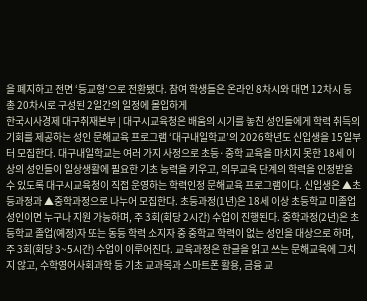을 폐지하고 전면 ‘등교형’으로 전환됐다. 참여 학생들은 온라인 8차시와 대면 12차시 등 총 20차시로 구성된 2일간의 일정에 몰입하게
한국시사경제 대구취재본부 | 대구시교육청은 배움의 시기를 놓친 성인들에게 학력 취득의 기회를 제공하는 성인 문해교육 프로그램 ‘대구내일학교’의 2026학년도 신입생을 15일부터 모집한다. 대구내일학교는 여러 가지 사정으로 초등·중학 교육을 마치지 못한 18세 이상의 성인들이 일상생활에 필요한 기초 능력을 키우고, 의무교육 단계의 학력을 인정받을 수 있도록 대구시교육청이 직접 운영하는 학력인정 문해교육 프로그램이다. 신입생은 ▲초등과정과 ▲중학과정으로 나누어 모집한다. 초등과정(1년)은 18세 이상 초등학교 미졸업 성인이면 누구나 지원 가능하며, 주 3회(회당 2시간) 수업이 진행된다. 중학과정(2년)은 초등학교 졸업(예정)자 또는 동등 학력 소지자 중 중학교 학력이 없는 성인을 대상으로 하며, 주 3회(회당 3~5시간) 수업이 이루어진다. 교육과정은 한글을 읽고 쓰는 문해교육에 그치지 않고, 수학영어사회과학 등 기초 교과목과 스마트폰 활용, 금융 교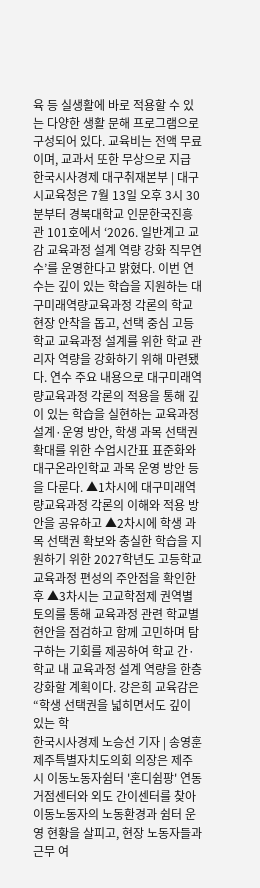육 등 실생활에 바로 적용할 수 있는 다양한 생활 문해 프로그램으로 구성되어 있다. 교육비는 전액 무료이며, 교과서 또한 무상으로 지급
한국시사경제 대구취재본부 | 대구시교육청은 7월 13일 오후 3시 30분부터 경북대학교 인문한국진흥관 101호에서 ‘2026. 일반계고 교감 교육과정 설계 역량 강화 직무연수’를 운영한다고 밝혔다. 이번 연수는 깊이 있는 학습을 지원하는 대구미래역량교육과정 각론의 학교 현장 안착을 돕고, 선택 중심 고등학교 교육과정 설계를 위한 학교 관리자 역량을 강화하기 위해 마련됐다. 연수 주요 내용으로 대구미래역량교육과정 각론의 적용을 통해 깊이 있는 학습을 실현하는 교육과정 설계·운영 방안, 학생 과목 선택권 확대를 위한 수업시간표 표준화와 대구온라인학교 과목 운영 방안 등을 다룬다. ▲1차시에 대구미래역량교육과정 각론의 이해와 적용 방안을 공유하고 ▲2차시에 학생 과목 선택권 확보와 충실한 학습을 지원하기 위한 2027학년도 고등학교 교육과정 편성의 주안점을 확인한 후 ▲3차시는 고교학점제 권역별 토의를 통해 교육과정 관련 학교별 현안을 점검하고 함께 고민하며 탐구하는 기회를 제공하여 학교 간·학교 내 교육과정 설계 역량을 한층 강화할 계획이다. 강은희 교육감은 “학생 선택권을 넓히면서도 깊이 있는 학
한국시사경제 노승선 기자 | 송영훈 제주특별자치도의회 의장은 제주시 이동노동자쉼터 '혼디쉼팡' 연동 거점센터와 외도 간이센터를 찾아 이동노동자의 노동환경과 쉼터 운영 현황을 살피고, 현장 노동자들과 근무 여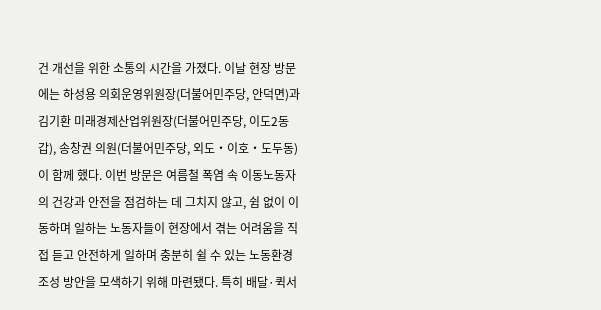건 개선을 위한 소통의 시간을 가졌다. 이날 현장 방문에는 하성용 의회운영위원장(더불어민주당, 안덕면)과 김기환 미래경제산업위원장(더불어민주당, 이도2동갑), 송창권 의원(더불어민주당, 외도‧이호‧도두동)이 함께 했다. 이번 방문은 여름철 폭염 속 이동노동자의 건강과 안전을 점검하는 데 그치지 않고, 쉼 없이 이동하며 일하는 노동자들이 현장에서 겪는 어려움을 직접 듣고 안전하게 일하며 충분히 쉴 수 있는 노동환경 조성 방안을 모색하기 위해 마련됐다. 특히 배달·퀵서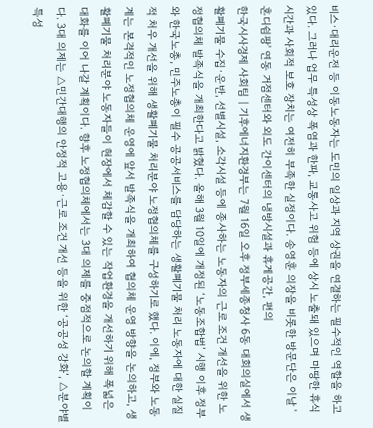비스·대리운전 등 이동노동자는 도민의 일상과 지역 상권을 연결하는 필수적인 역할을 하고 있다. 그러나 업무 특성상 폭염과 한파, 교통사고 위험 등에 상시 노출돼 있으며 마땅한 휴식 시간과 사회적 보호 장치는 여전히 부족한 실정이다. 송영훈 의장을 비롯한 방문단은 이날 '혼디쉼팡' 연동 거점센터와 외도 간이센터의 냉방시설과 휴게공간, 편의
한국시사경제 사회팀 | 기후에너지환경부는 7월 16일 오후 정부세종청사 6동 대회의실에서 생활폐기물 수집·운반, 선별시설, 소각시설 등에 종사하는 노동자의 근로 조건 개선을 위한 노정협의체 발족식을 개최한다고 밝혔다. 올해 3월 10일에 개정된 ‘노동조합법’ 시행 이후 정부와 한국노총, 민주노총이 필수 공공서비스를 담당하는 생활폐기물 처리 노동자에 대한 실질적 처우 개선을 위해 생활폐기물 처리분야 노정협의체를 구성하기로 했다. 이에, 정부와 노동계는 본격적인 노정협의체 운영에 앞서 발족식을 개최하여 협의체 운영 방향을 논의하고, 생활폐기물 처리분야 노동자들이 현장에서 체감할 수 있는 작업환경을 개선하기 위해 폭넓은 대화를 이어 나갈 계획이다. 향후 노정협의체에서는 3대 의제를 중점적으로 논의할 계획이다. 3대 의제는 △민간대행의 안정적 고용·근로 조건 개선 등을 위한 ‘공공성 강화’, △분야별 특성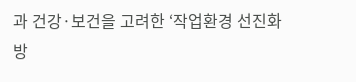과 건강·보건을 고려한 ‘작업환경 선진화 방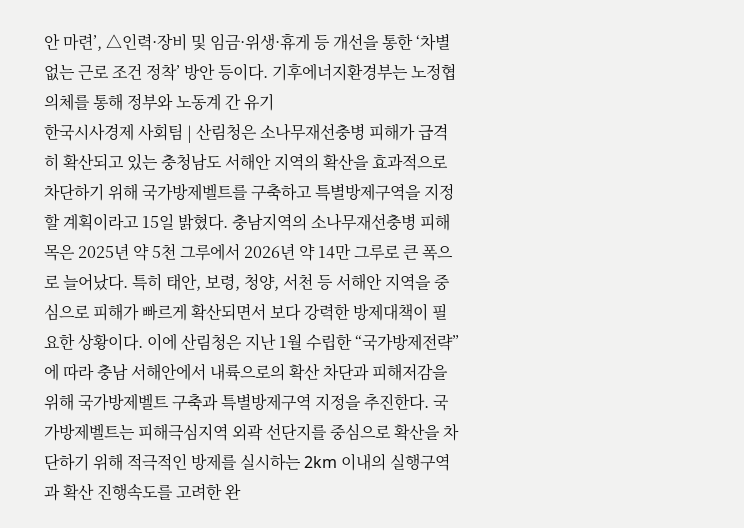안 마련’, △인력·장비 및 임금·위생·휴게 등 개선을 통한 ‘차별없는 근로 조건 정착’ 방안 등이다. 기후에너지환경부는 노정협의체를 통해 정부와 노동계 간 유기
한국시사경제 사회팀 | 산림청은 소나무재선충병 피해가 급격히 확산되고 있는 충청남도 서해안 지역의 확산을 효과적으로 차단하기 위해 국가방제벨트를 구축하고 특별방제구역을 지정할 계획이라고 15일 밝혔다. 충남지역의 소나무재선충병 피해목은 2025년 약 5천 그루에서 2026년 약 14만 그루로 큰 폭으로 늘어났다. 특히 태안, 보령, 청양, 서천 등 서해안 지역을 중심으로 피해가 빠르게 확산되면서 보다 강력한 방제대책이 필요한 상황이다. 이에 산림청은 지난 1월 수립한 “국가방제전략”에 따라 충남 서해안에서 내륙으로의 확산 차단과 피해저감을 위해 국가방제벨트 구축과 특별방제구역 지정을 추진한다. 국가방제벨트는 피해극심지역 외곽 선단지를 중심으로 확산을 차단하기 위해 적극적인 방제를 실시하는 2km 이내의 실행구역과 확산 진행속도를 고려한 완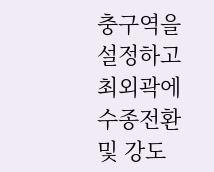충구역을 설정하고 최외곽에 수종전환 및 강도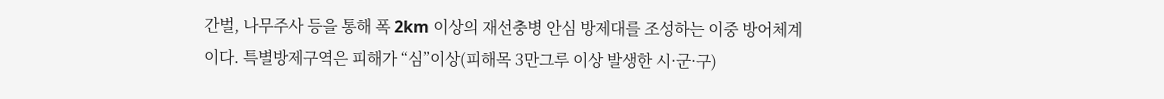간벌, 나무주사 등을 통해 폭 2km 이상의 재선충병 안심 방제대를 조성하는 이중 방어체계이다. 특별방제구역은 피해가 “심”이상(피해목 3만그루 이상 발생한 시·군·구)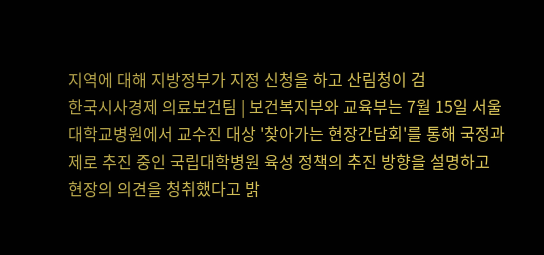지역에 대해 지방정부가 지정 신청을 하고 산림청이 검
한국시사경제 의료보건팀 | 보건복지부와 교육부는 7월 15일 서울대학교병원에서 교수진 대상 '찾아가는 현장간담회'를 통해 국정과제로 추진 중인 국립대학병원 육성 정책의 추진 방향을 설명하고 현장의 의견을 청취했다고 밝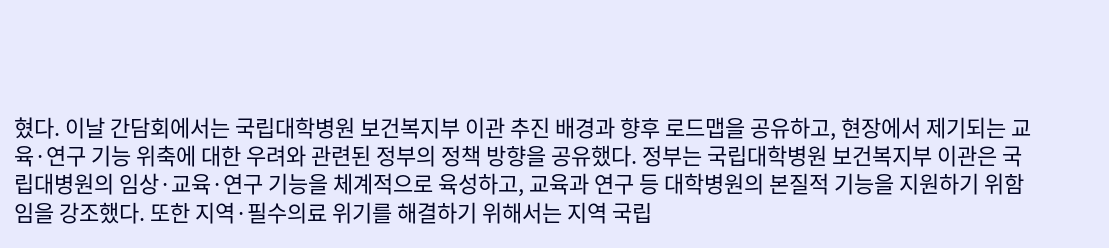혔다. 이날 간담회에서는 국립대학병원 보건복지부 이관 추진 배경과 향후 로드맵을 공유하고, 현장에서 제기되는 교육·연구 기능 위축에 대한 우려와 관련된 정부의 정책 방향을 공유했다. 정부는 국립대학병원 보건복지부 이관은 국립대병원의 임상·교육·연구 기능을 체계적으로 육성하고, 교육과 연구 등 대학병원의 본질적 기능을 지원하기 위함임을 강조했다. 또한 지역·필수의료 위기를 해결하기 위해서는 지역 국립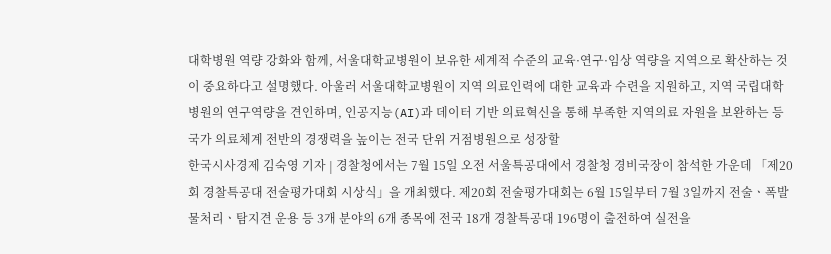대학병원 역량 강화와 함께, 서울대학교병원이 보유한 세계적 수준의 교육·연구·임상 역량을 지역으로 확산하는 것이 중요하다고 설명했다. 아울러 서울대학교병원이 지역 의료인력에 대한 교육과 수련을 지원하고, 지역 국립대학병원의 연구역량을 견인하며, 인공지능(AI)과 데이터 기반 의료혁신을 통해 부족한 지역의료 자원을 보완하는 등 국가 의료체계 전반의 경쟁력을 높이는 전국 단위 거점병원으로 성장할
한국시사경제 김숙영 기자 | 경찰청에서는 7월 15일 오전 서울특공대에서 경찰청 경비국장이 참석한 가운데 「제20회 경찰특공대 전술평가대회 시상식」을 개최했다. 제20회 전술평가대회는 6월 15일부터 7월 3일까지 전술ㆍ폭발물처리ㆍ탐지견 운용 등 3개 분야의 6개 종목에 전국 18개 경찰특공대 196명이 출전하여 실전을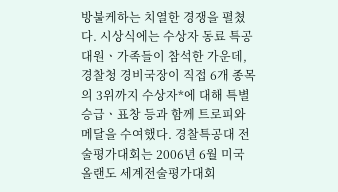방불케하는 치열한 경쟁을 펼쳤다. 시상식에는 수상자 동료 특공대원ㆍ가족들이 참석한 가운데, 경찰청 경비국장이 직접 6개 종목의 3위까지 수상자*에 대해 특별승급ㆍ표창 등과 함께 트로피와 메달을 수여했다. 경찰특공대 전술평가대회는 2006년 6월 미국 올랜도 세계전술평가대회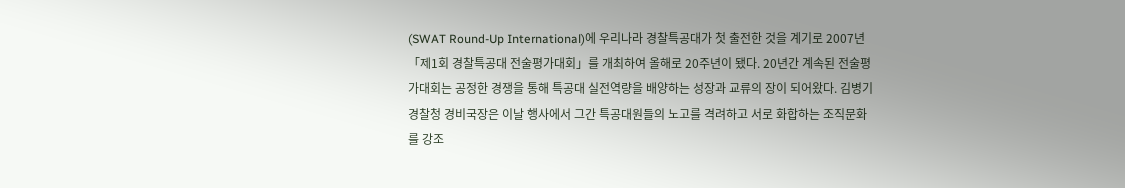(SWAT Round-Up International)에 우리나라 경찰특공대가 첫 출전한 것을 계기로 2007년 「제1회 경찰특공대 전술평가대회」를 개최하여 올해로 20주년이 됐다. 20년간 계속된 전술평가대회는 공정한 경쟁을 통해 특공대 실전역량을 배양하는 성장과 교류의 장이 되어왔다. 김병기 경찰청 경비국장은 이날 행사에서 그간 특공대원들의 노고를 격려하고 서로 화합하는 조직문화를 강조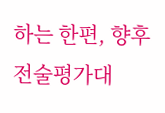하는 한편, 향후 전술평가대